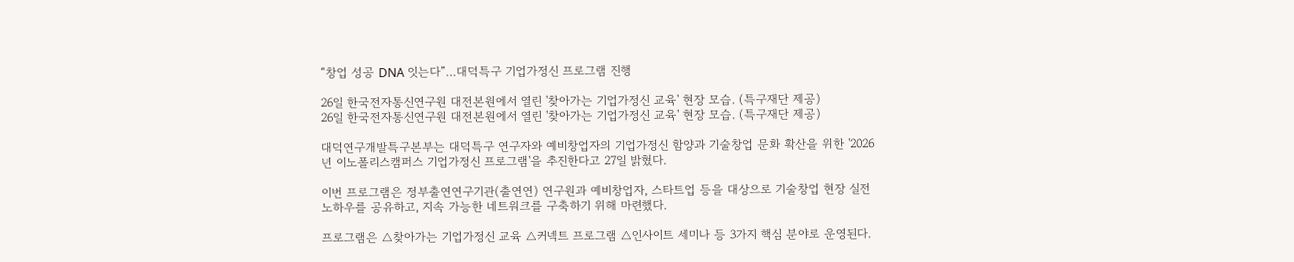“창업 성공 DNA 잇는다”…대덕특구 기업가정신 프로그램 진행

26일 한국전자통신연구원 대전본원에서 열린 '찾아가는 기업가정신 교육' 현장 모습. (특구재단 제공)
26일 한국전자통신연구원 대전본원에서 열린 '찾아가는 기업가정신 교육' 현장 모습. (특구재단 제공)

대덕연구개발특구본부는 대덕특구 연구자와 예비창업자의 기업가정신 함양과 기술창업 문화 확산을 위한 '2026년 이노폴리스캠퍼스 기업가정신 프로그램'을 추진한다고 27일 밝혔다.

이번 프로그램은 정부출연연구기관(출연연) 연구원과 예비창업자, 스타트업 등을 대상으로 기술창업 현장 실전 노하우를 공유하고, 지속 가능한 네트워크를 구축하기 위해 마련했다.

프로그램은 △찾아가는 기업가정신 교육 △커넥트 프로그램 △인사이트 세미나 등 3가지 핵심 분야로 운영된다.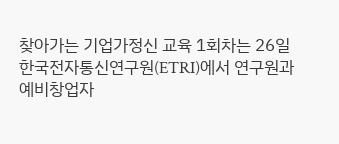찾아가는 기업가정신 교육 1회차는 26일 한국전자통신연구원(ETRI)에서 연구원과 예비창업자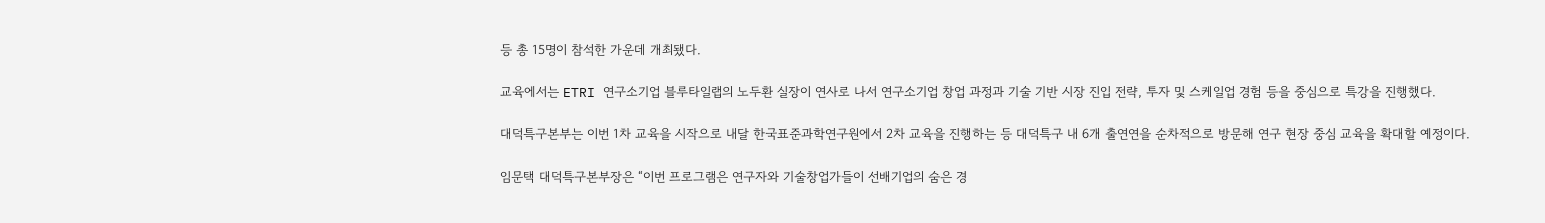등 총 15명이 참석한 가운데 개최됐다.

교육에서는 ETRI 연구소기업 블루타일랩의 노두환 실장이 연사로 나서 연구소기업 창업 과정과 기술 기반 시장 진입 전략, 투자 및 스케일업 경험 등을 중심으로 특강을 진행했다.

대덕특구본부는 이번 1차 교육을 시작으로 내달 한국표준과학연구원에서 2차 교육을 진행하는 등 대덕특구 내 6개 출연연을 순차적으로 방문해 연구 현장 중심 교육을 확대할 예정이다.

임문택 대덕특구본부장은 “이번 프로그램은 연구자와 기술창업가들이 선배기업의 숨은 경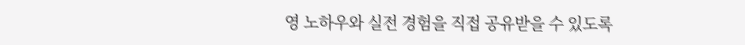영 노하우와 실전 경험을 직접 공유받을 수 있도록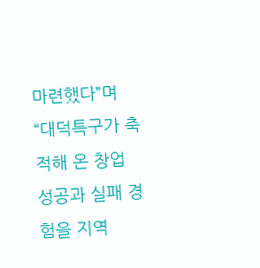마련했다”며 “대덕특구가 축적해 온 창업 성공과 실패 경험을 지역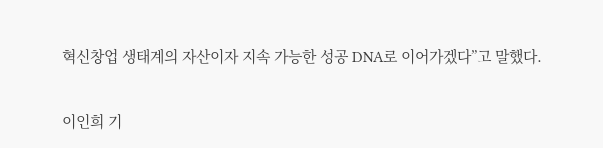혁신창업 생태계의 자산이자 지속 가능한 성공 DNA로 이어가겠다”고 말했다.

이인희 기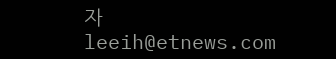자 leeih@etnews.com